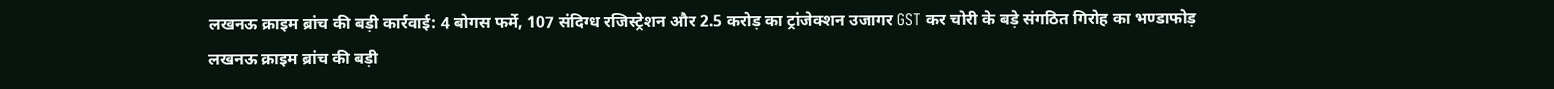लखनऊ क्राइम ब्रांच की बड़ी कार्रवाई: 4 बोगस फर्मे, 107 संदिग्ध रजिस्ट्रेशन और 2.5 करोड़ का ट्रांजेक्शन उजागर GST कर चोरी के बड़े संगठित गिरोह का भण्डाफोड़
लखनऊ क्राइम ब्रांच की बड़ी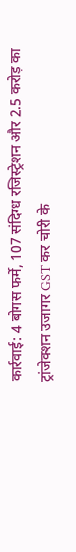कार्रवाई: 4 बोगस फर्मे, 107 संदिग्ध रजिस्ट्रेशन और 2.5 करोड़ का ट्रांजेक्शन उजागर GST कर चोरी के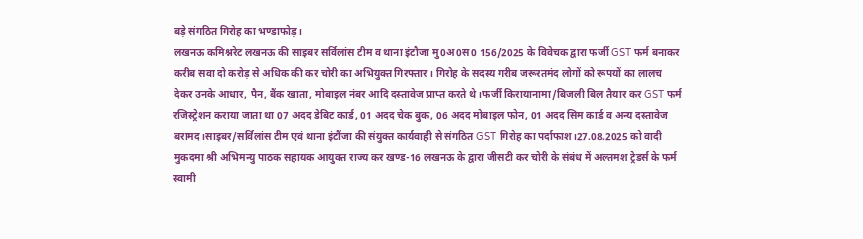बड़े संगठित गिरोह का भण्डाफोड़।
लखनऊ कमिश्नरेट लखनऊ की साइबर सर्विलांस टीम व थाना इंटौजा मु0अ0स0 156/2025 के विवेचक द्वारा फर्जी GST फर्म बनाकर करीब सवा दो करोड़ से अधिक की कर चोरी का अभियुक्त गिरफ्तार। गिरोह के सदस्य गरीब जरूरतमंद लोगों को रूपयों का लालच देकर उनके आधार, पैन, बैंक खाता, मोबाइल नंबर आदि दस्तावेज प्राप्त करते थे।फर्जी किरायानामा/बिजली बिल तैयार कर GST फर्म रजिस्ट्रेशन कराया जाता था 07 अदद डेबिट कार्ड, 01 अदद चेक बुक, 06 अदद मोबाइल फोन, 01 अदद सिम कार्ड व अन्य दस्तावेज बरामद।साइबर/सर्विलांस टीम एवं थाना इंटौंजा की संयुक्त कार्यवाही से संगठित GST गिरोह का पर्दाफाश।27.08.2025 को वादी मुकदमा श्री अभिमन्यु पाठक सहायक आयुक्त राज्य कर खण्ड-16 लखनऊ के द्वारा जीसटी कर चोरी के संबंध में अल्तमश ट्रेडर्स के फर्म स्वामी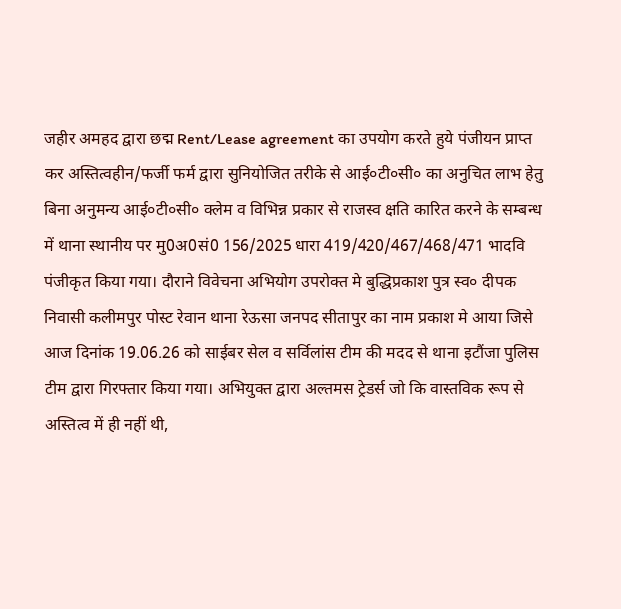जहीर अमहद द्वारा छद्म Rent/Lease agreement का उपयोग करते हुये पंजीयन प्राप्त कर अस्तित्वहीन/फर्जी फर्म द्वारा सुनियोजित तरीके से आई०टी०सी० का अनुचित लाभ हेतु बिना अनुमन्य आई०टी०सी० क्लेम व विभिन्न प्रकार से राजस्व क्षति कारित करने के सम्बन्ध में थाना स्थानीय पर मु0अ0सं0 156/2025 धारा 419/420/467/468/471 भादवि पंजीकृत किया गया। दौराने विवेचना अभियोग उपरोक्त मे बुद्धिप्रकाश पुत्र स्व० दीपक निवासी कलीमपुर पोस्ट रेवान थाना रेऊसा जनपद सीतापुर का नाम प्रकाश मे आया जिसे आज दिनांक 19.06.26 को साईबर सेल व सर्विलांस टीम की मदद से थाना इटौंजा पुलिस टीम द्वारा गिरफ्तार किया गया। अभियुक्त द्वारा अल्तमस ट्रेडर्स जो कि वास्तविक रूप से अस्तित्व में ही नहीं थी,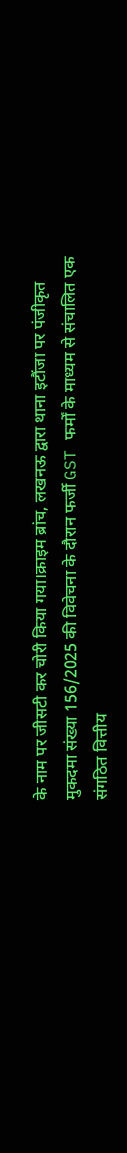के नाम पर जीसटी कर चोरी किया गया।क्राइम ब्रांच, लखनऊ द्वारा थाना इटौंजा पर पंजीकृत मुकदमा संख्या 156/2025 की विवेचना के दौरान फर्जी GST फर्मों के माध्यम से संचालित एक संगठित वित्तीय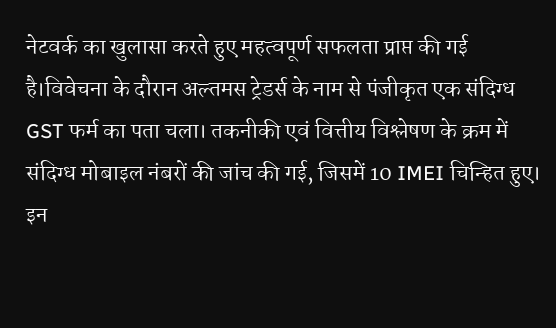नेटवर्क का खुलासा करते हुए महत्वपूर्ण सफलता प्राप्त की गई है।विवेचना के दौरान अल्तमस ट्रेडर्स के नाम से पंजीकृत एक संदिग्ध GST फर्म का पता चला। तकनीकी एवं वित्तीय विश्लेषण के क्रम में संदिग्ध मोबाइल नंबरों की जांच की गई, जिसमें 10 IMEI चिन्हित हुए। इन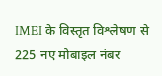IMEI के विस्तृत विश्लेषण से 225 नए मोबाइल नंबर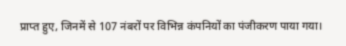प्राप्त हुए, जिनमें से 107 नंबरों पर विभिन्न कंपनियों का पंजीकरण पाया गया।